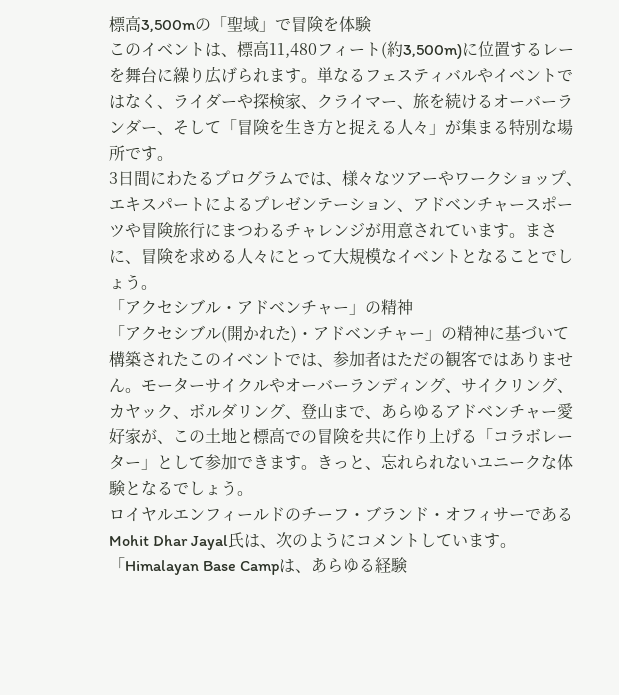標高3,500mの「聖域」で冒険を体験
このイベントは、標高11,480フィート(約3,500m)に位置するレーを舞台に繰り広げられます。単なるフェスティバルやイベントではなく、ライダーや探検家、クライマー、旅を続けるオーバーランダー、そして「冒険を生き方と捉える人々」が集まる特別な場所です。
3日間にわたるプログラムでは、様々なツアーやワークショップ、エキスパートによるプレゼンテーション、アドベンチャースポーツや冒険旅行にまつわるチャレンジが用意されています。まさに、冒険を求める人々にとって大規模なイベントとなることでしょう。
「アクセシブル・アドベンチャー」の精神
「アクセシブル(開かれた)・アドベンチャー」の精神に基づいて構築されたこのイベントでは、参加者はただの観客ではありません。モーターサイクルやオーバーランディング、サイクリング、カヤック、ボルダリング、登山まで、あらゆるアドベンチャー愛好家が、この土地と標高での冒険を共に作り上げる「コラボレーター」として参加できます。きっと、忘れられないユニークな体験となるでしょう。
ロイヤルエンフィールドのチーフ・ブランド・オフィサーであるMohit Dhar Jayal氏は、次のようにコメントしています。「Himalayan Base Campは、あらゆる経験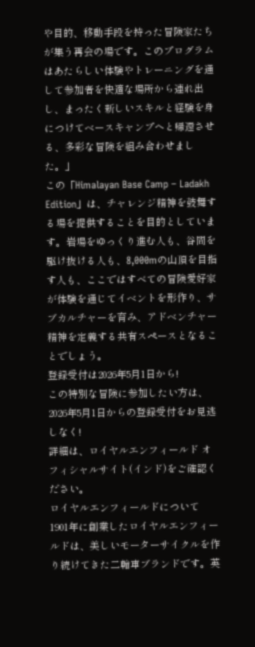や目的、移動手段を持った冒険家たちが集う再会の場です。このプログラムはあたらしい体験やトレーニングを通して参加者を快適な場所から連れ出し、まったく新しいスキルと経験を身につけてベースキャンプへと帰還させる、多彩な冒険を組み合わせました。」
この「Himalayan Base Camp – Ladakh Edition」は、チャレンジ精神を鼓舞する場を提供することを目的としています。岩場をゆっくり進む人も、谷間を駆け抜ける人も、8,000mの山頂を目指す人も、ここではすべての冒険愛好家が体験を通じてイベントを形作り、サブカルチャーを育み、アドベンチャー精神を定義する共有スペースとなることでしょう。
登録受付は2026年5月1日から!
この特別な冒険に参加したい方は、2026年5月1日からの登録受付をお見逃しなく!
詳細は、ロイヤルエンフィールド オフィシャルサイト(インド)をご確認ください。
ロイヤルエンフィールドについて
1901年に創業したロイヤルエンフィールドは、美しいモーターサイクルを作り続けてきた二輪車ブランドです。英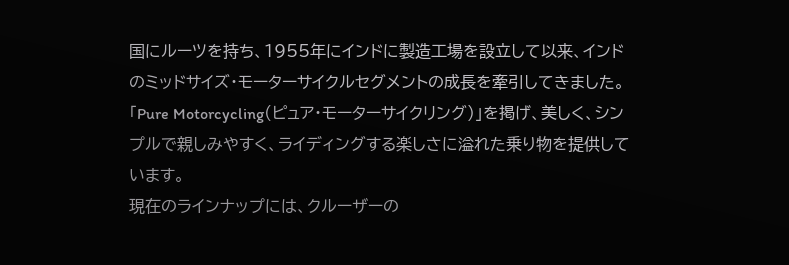国にルーツを持ち、1955年にインドに製造工場を設立して以来、インドのミッドサイズ・モーターサイクルセグメントの成長を牽引してきました。「Pure Motorcycling(ピュア・モーターサイクリング)」を掲げ、美しく、シンプルで親しみやすく、ライディングする楽しさに溢れた乗り物を提供しています。
現在のラインナップには、クルーザーの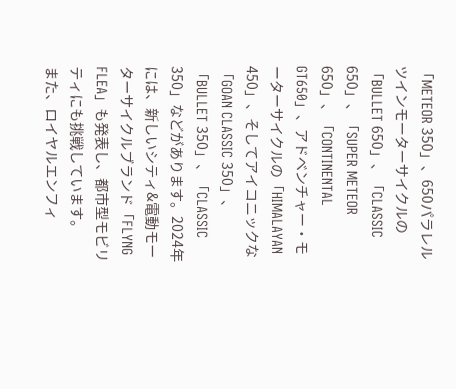「METEOR 350」、650パラレルツインモーターサイクルの「BULLET 650」、「CLASSIC 650」、「SUPER METEOR 650」、「CONTINENTAL GT650」、アドベンチャー・モーターサイクルの「HIMALAYAN 450」、そしてアイコニックな「GOAN CLASSIC 350」、「BULLET 350」、「CLASSIC 350」などがあります。2024年には、新しいシティ&電動モーターサイクルブランド「FLYNG FLEA」も発表し、都市型モビリティにも挑戦しています。
また、ロイヤルエンフィ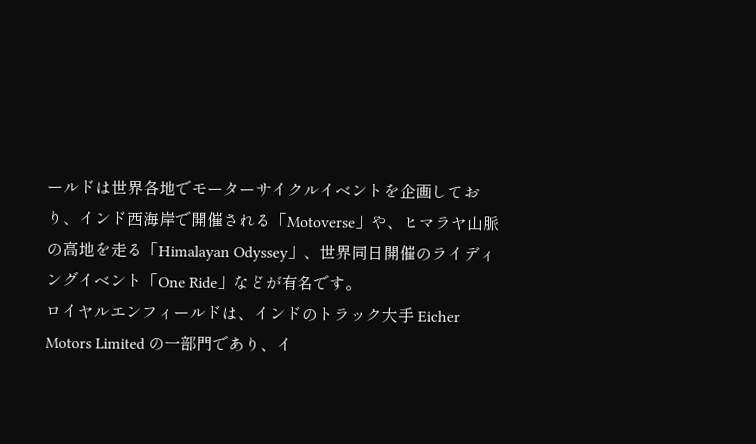ールドは世界各地でモーターサイクルイベントを企画しており、インド西海岸で開催される「Motoverse」や、ヒマラヤ山脈の高地を走る「Himalayan Odyssey」、世界同日開催のライディングイベント「One Ride」などが有名です。
ロイヤルエンフィールドは、インドのトラック大手 Eicher Motors Limited の一部門であり、イ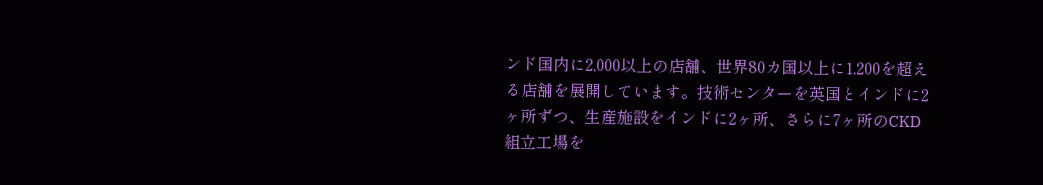ンド国内に2,000以上の店舗、世界80カ国以上に1,200を超える店舗を展開しています。技術センターを英国とインドに2ヶ所ずつ、生産施設をインドに2ヶ所、さらに7ヶ所のCKD組立工場を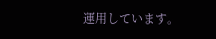運用しています。